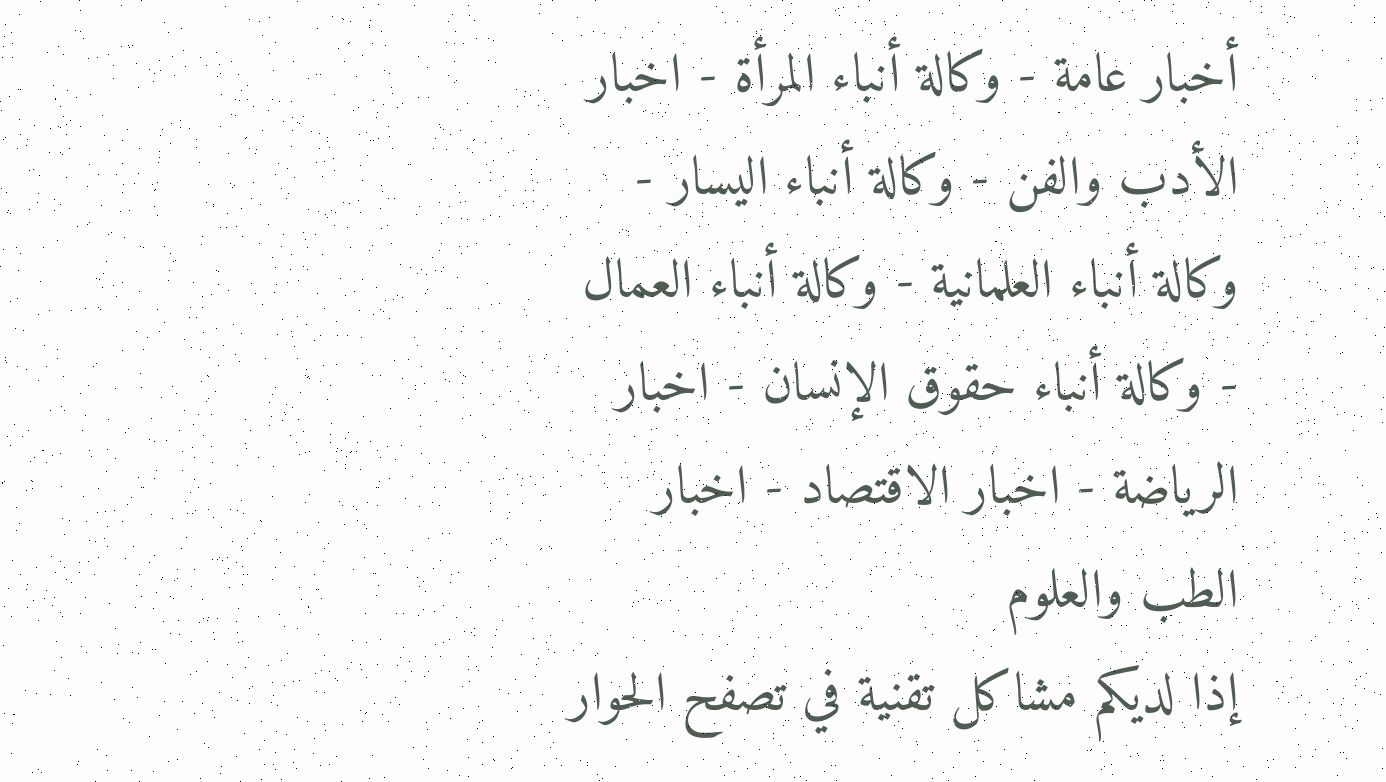أخبار عامة - وكالة أنباء المرأة - اخبار الأدب والفن - وكالة أنباء اليسار - وكالة أنباء العلمانية - وكالة أنباء العمال - وكالة أنباء حقوق الإنسان - اخبار الرياضة - اخبار الاقتصاد - اخبار الطب والعلوم
إذا لديكم مشاكل تقنية في تصفح الحوار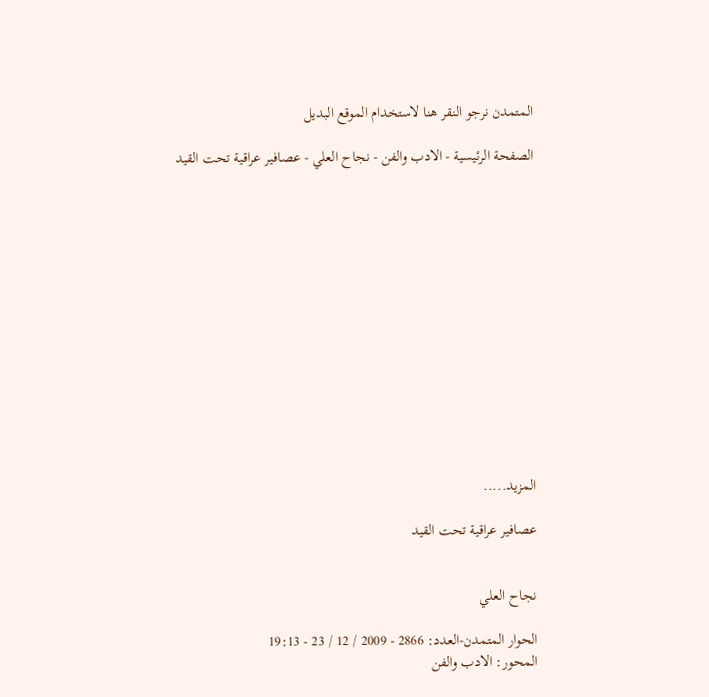المتمدن نرجو النقر هنا لاستخدام الموقع البديل

الصفحة الرئيسية - الادب والفن - نجاح العلي - عصافير عراقية تحت القيد














المزيد.....

عصافير عراقية تحت القيد


نجاح العلي

الحوار المتمدن-العدد: 2866 - 2009 / 12 / 23 - 19:13
المحور: الادب والفن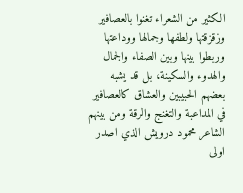الكثير من الشعراء تغنوا بالعصافير وزقزقتها ولطفها وجمالها ووداعتها وربطوا بينها وبين الصفاء والجمال والهدوء والسكينة، بل قد يشبه بعضهم الحبيبين والعشاق كالعصافير في المداعبة والتغنج والرقة ومن بينهم الشاعر محمود درويش الذي اصدر اولى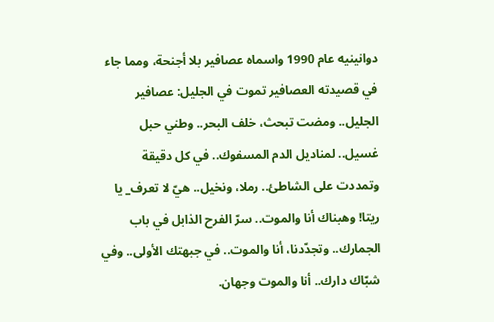دوانينيه عام 1990 واسماه عصافير بلا أجنحة، ومما جاء في قصيدته العصافير تموت في الجليل: عصافير الجليل.. ومضت تبحث، خلف البحر.. وطني حبل غسيل.. لمناديل الدم المسفوك.. في كل دقيقة وتمددت على الشاطئ.. رملا، ونخيل.. هيّ لا تعرف_ يا ريتا! وهبناك أنا والموت.. سرّ الفرح الذابل في باب الجمارك.. وتجدّدنا، أنا والموت.. في جبهتك الأولى.. وفي شبّاك دارك.. أنا والموت وجهان.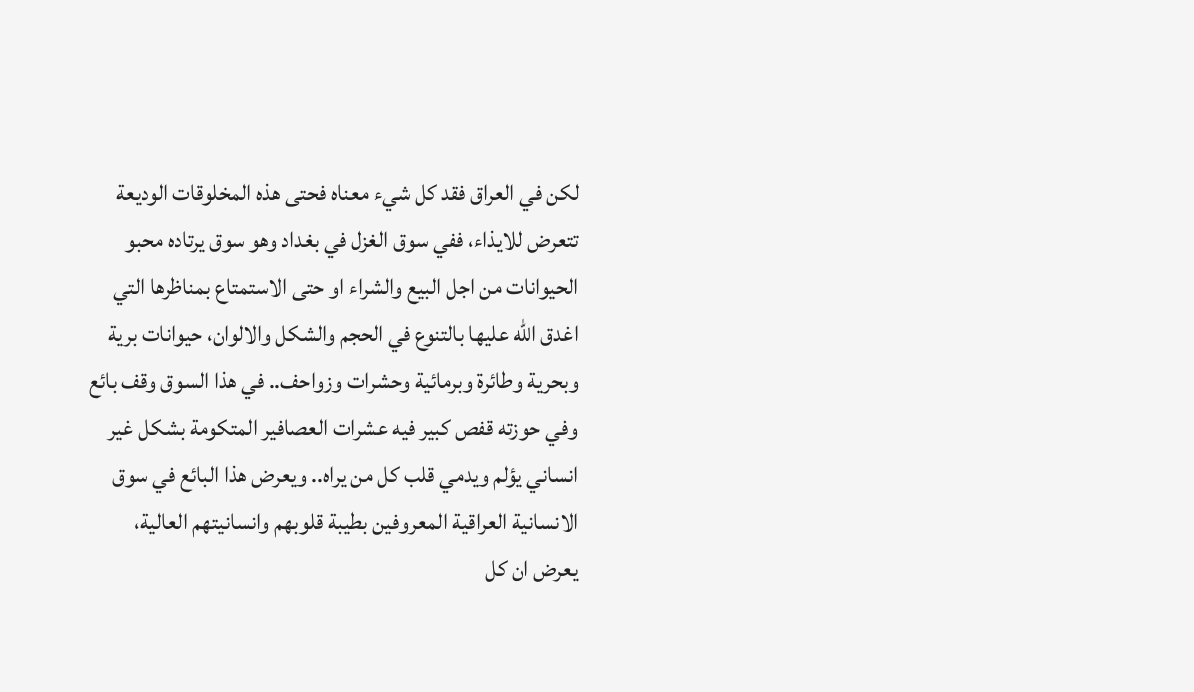لكن في العراق فقد كل شيء معناه فحتى هذه المخلوقات الوديعة تتعرض للايذاء، ففي سوق الغزل في بغداد وهو سوق يرتاده محبو الحيوانات من اجل البيع والشراء او حتى الاستمتاع بمناظرها التي اغدق الله عليها بالتنوع في الحجم والشكل والالوان، حيوانات برية وبحرية وطائرة وبرمائية وحشرات وزواحف.. في هذا السوق وقف بائع وفي حوزته قفص كبير فيه عشرات العصافير المتكومة بشكل غير انساني يؤلم ويدمي قلب كل من يراه.. ويعرض هذا البائع في سوق الانسانية العراقية المعروفين بطيبة قلوبهم وانسانيتهم العالية، يعرض ان كل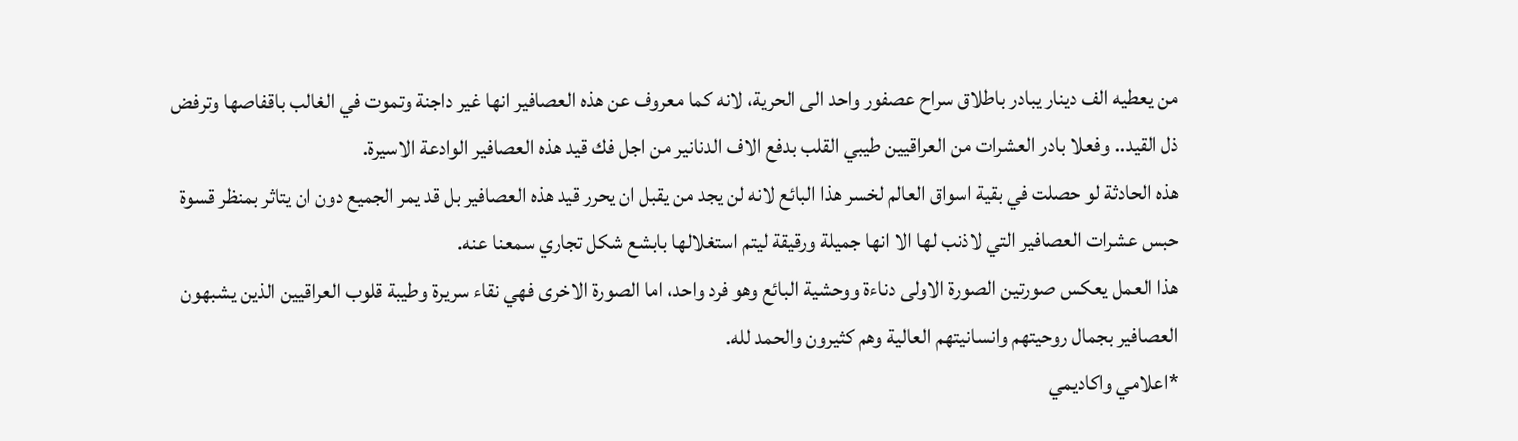من يعطيه الف دينار يبادر باطلاق سراح عصفور واحد الى الحرية، لانه كما معروف عن هذه العصافير انها غير داجنة وتموت في الغالب باقفاصها وترفض ذل القيد.. وفعلا بادر العشرات من العراقيين طيبي القلب بدفع الاف الدنانير من اجل فك قيد هذه العصافير الوادعة الاسيرة.
هذه الحادثة لو حصلت في بقية اسواق العالم لخسر هذا البائع لانه لن يجد من يقبل ان يحرر قيد هذه العصافير بل قد يمر الجميع دون ان يتاثر بمنظر قسوة حبس عشرات العصافير التي لاذنب لها الا انها جميلة ورقيقة ليتم استغلالها بابشع شكل تجاري سمعنا عنه.
هذا العمل يعكس صورتين الصورة الاولى دناءة ووحشية البائع وهو فرد واحد، اما الصورة الاخرى فهي نقاء سريرة وطيبة قلوب العراقيين الذين يشبهون العصافير بجمال روحيتهم وانسانيتهم العالية وهم كثيرون والحمد لله.
*اعلامي واكاديمي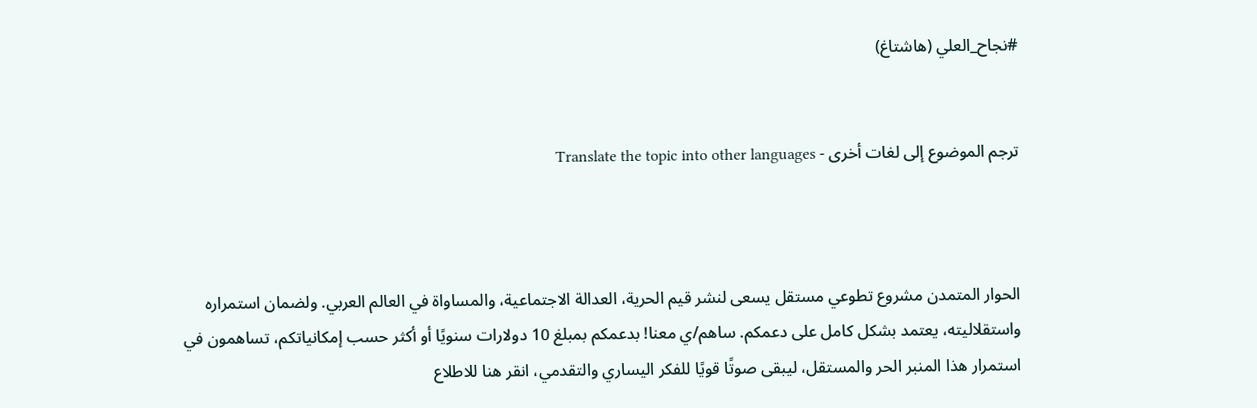#نجاح_العلي (هاشتاغ)


ترجم الموضوع إلى لغات أخرى - Translate the topic into other languages



الحوار المتمدن مشروع تطوعي مستقل يسعى لنشر قيم الحرية، العدالة الاجتماعية، والمساواة في العالم العربي. ولضمان استمراره واستقلاليته، يعتمد بشكل كامل على دعمكم. ساهم/ي معنا! بدعمكم بمبلغ 10 دولارات سنويًا أو أكثر حسب إمكانياتكم، تساهمون في استمرار هذا المنبر الحر والمستقل، ليبقى صوتًا قويًا للفكر اليساري والتقدمي، انقر هنا للاطلاع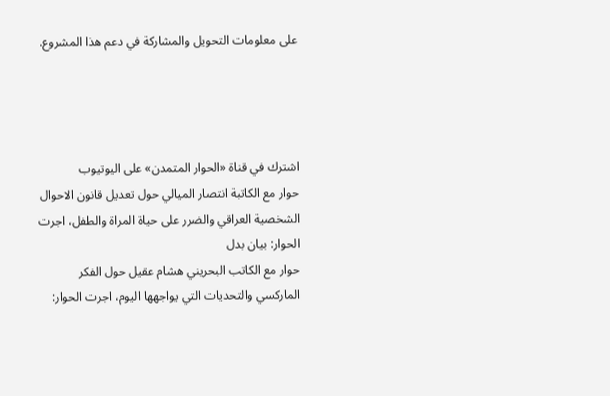على معلومات التحويل والمشاركة في دعم هذا المشروع.




اشترك في قناة «الحوار المتمدن» على اليوتيوب
حوار مع الكاتبة انتصار الميالي حول تعديل قانون الاحوال الشخصية العراقي والضرر على حياة المراة والطفل، اجرت الحوار: بيان بدل
حوار مع الكاتب البحريني هشام عقيل حول الفكر الماركسي والتحديات التي يواجهها اليوم، اجرت الحوار: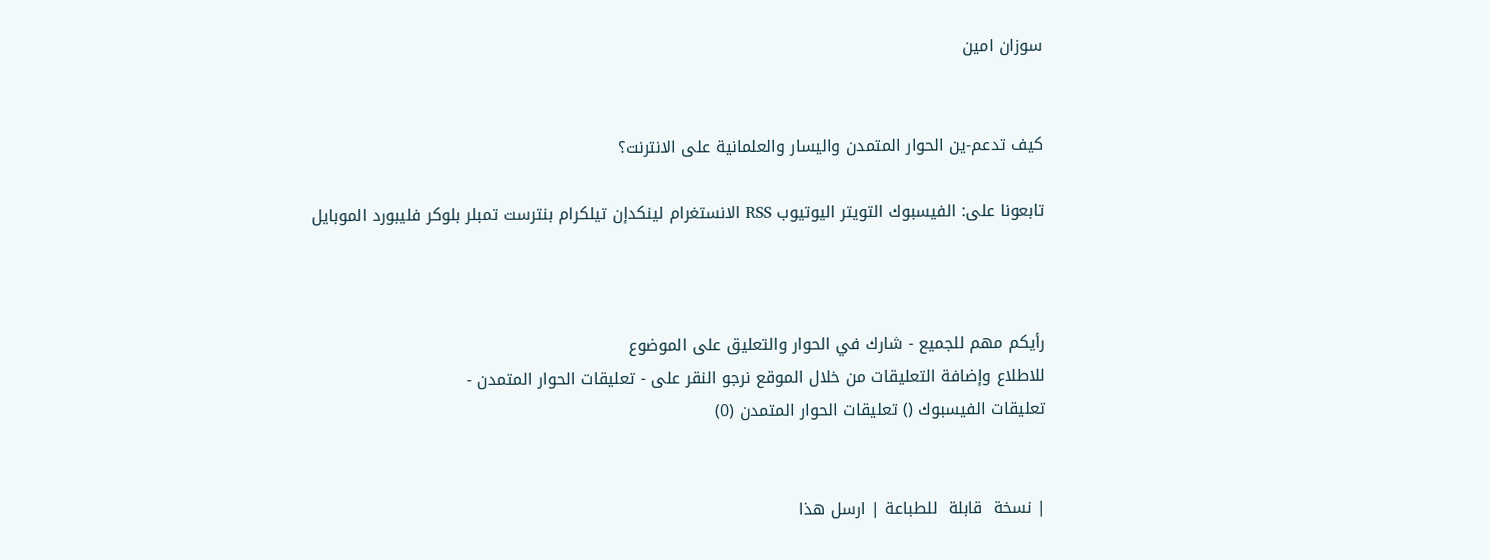سوزان امين


كيف تدعم-ين الحوار المتمدن واليسار والعلمانية على الانترنت؟

تابعونا على: الفيسبوك التويتر اليوتيوب RSS الانستغرام لينكدإن تيلكرام بنترست تمبلر بلوكر فليبورد الموبايل



رأيكم مهم للجميع - شارك في الحوار والتعليق على الموضوع
للاطلاع وإضافة التعليقات من خلال الموقع نرجو النقر على - تعليقات الحوار المتمدن -
تعليقات الفيسبوك () تعليقات الحوار المتمدن (0)


| نسخة  قابلة  للطباعة | ارسل هذا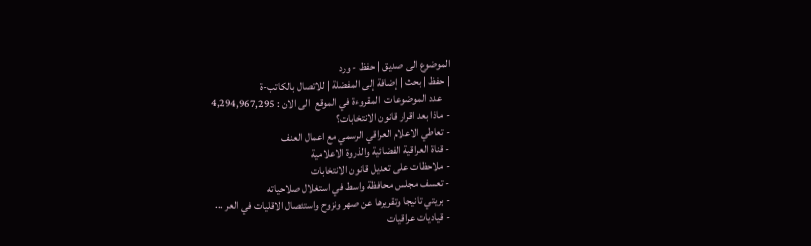الموضوع الى صديق | حفظ - ورد
| حفظ | بحث | إضافة إلى المفضلة | للاتصال بالكاتب-ة
    عدد الموضوعات  المقروءة في الموقع  الى الان : 4,294,967,295
- ماذا بعد اقرار قانون الانتخابات؟
- تعاطي الاعلام العراقي الرسمي مع اعمال العنف
- قناة العراقية الفضائية والذروة الاعلامية
- ملاحظات على تعديل قانون الانتخابات
- تعسف مجلس محافظة واسط في استغلال صلاحياته
- بريتي تانيجا وتقريرها عن صهر ونزوح واستئصال الاقليات في العر ...
- قياديات عراقيات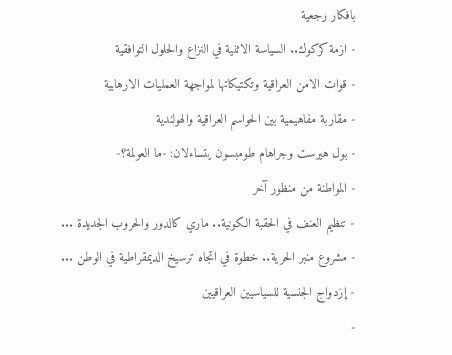بافكار رجعية
- ازمة كركوك.. السياسة الاثنية في النزاع والحلول التوافقية
- قوات الامن العراقية وتكتيكاتها لمواجهة العمليات الارهابية
- مقاربة مفاهيمية بين الحواسم العراقية والهولندية
- بول هيرست وجراهام طومبسون يتساءلان: -ما العولمة؟-
- المواطنة من منظور آخر
- تنظيم العنف في الحقبة الكونية.. ماري كالدور والحروب الجديدة ...
- مشروع منبر الحرية.. خطوة في اتجاه ترسيخ الديمقراطية في الوطن ...
- إزدواج الجنسية للسياسيين العراقيين
-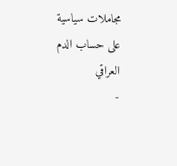مجاملات سياسية على حساب الدم العراقي
-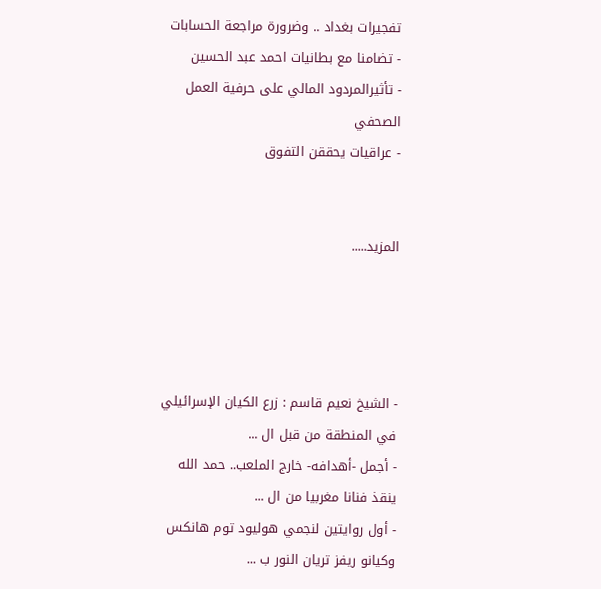تفجيرات بغداد .. وضرورة مراجعة الحسابات
- تضامنا مع بطانيات احمد عبد الحسين
- تأثيرالمردود المالي على حرفية العمل الصحفي
- عراقيات يحققن التفوق


المزيد.....




- الشيخ نعيم قاسم : زرع الكيان الإسرائيلي في المنطقة من قبل ال ...
- أجمل -أهدافه- خارج الملعب.. حمد الله ينقذ فنانا مغربيا من ال ...
- أول روايتين لنجمي هوليود توم هانكس وكيانو ريفز تريان النور ب ...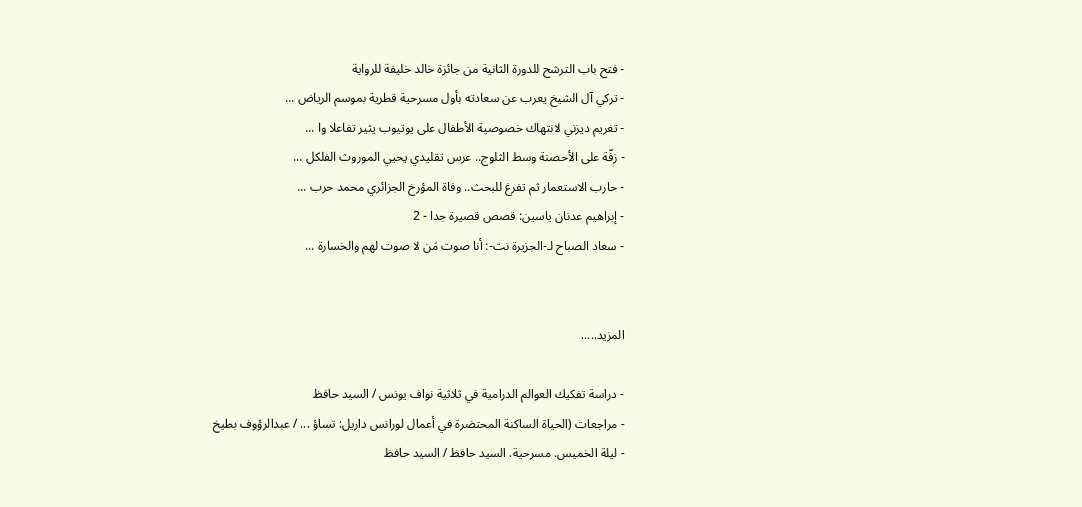- فتح باب الترشح للدورة الثانية من جائزة خالد خليفة للرواية
- تركي آل الشيخ يعرب عن سعادته بأول مسرحية قطرية بموسم الرياض ...
- تغريم ديزني لانتهاك خصوصية الأطفال على يوتيوب يثير تفاعلا وا ...
- زفّة على الأحصنة وسط الثلوج.. عرس تقليدي يحيي الموروث الفلكل ...
- حارب الاستعمار ثم تفرغ للبحث.. وفاة المؤرخ الجزائري محمد حرب ...
- إبراهيم عدنان ياسين: قصص قصيرة جدا - 2
- سعاد الصباح لـ-الجزيرة نت-: أنا صوت مَن لا صوت لهم والخسارة ...


المزيد.....

- دراسة تفكيك العوالم الدرامية في ثلاثية نواف يونس / السيد حافظ
- مراجعات (الحياة الساكنة المحتضرة في أعمال لورانس داريل: تساؤ ... / عبدالرؤوف بطيخ
- ليلة الخميس. مسرحية. السيد حافظ / السيد حافظ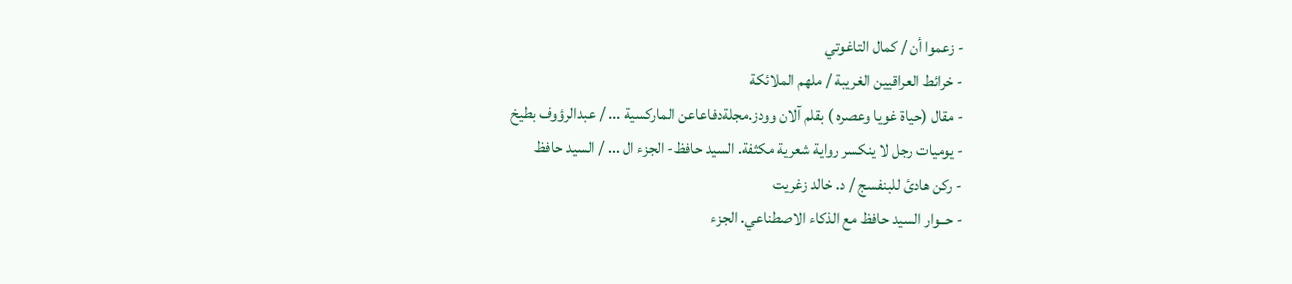- زعموا أن / كمال التاغوتي
- خرائط العراقيين الغريبة / ملهم الملائكة
- مقال (حياة غويا وعصره ) بقلم آلان وودز.مجلةدفاعاعن الماركسية ... / عبدالرؤوف بطيخ
- يوميات رجل لا ينكسر رواية شعرية مكثفة. السيد حافظ- الجزء ال ... / السيد حافظ
- ركن هادئ للبنفسج / د. خالد زغريت
- حــوار السيد حافظ مع الذكاء الاصطناعي. الجزء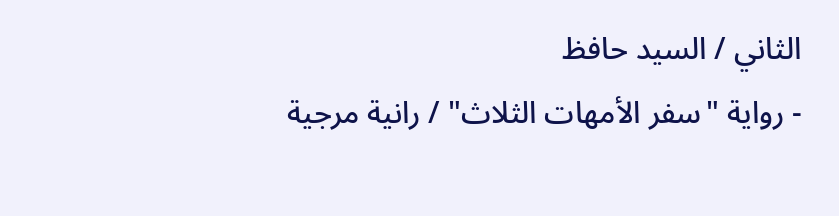الثاني / السيد حافظ
- رواية "سفر الأمهات الثلاث" / رانية مرجية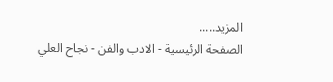المزيد.....
الصفحة الرئيسية - الادب والفن - نجاح العلي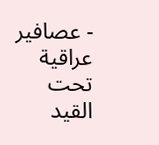- عصافير عراقية تحت القيد